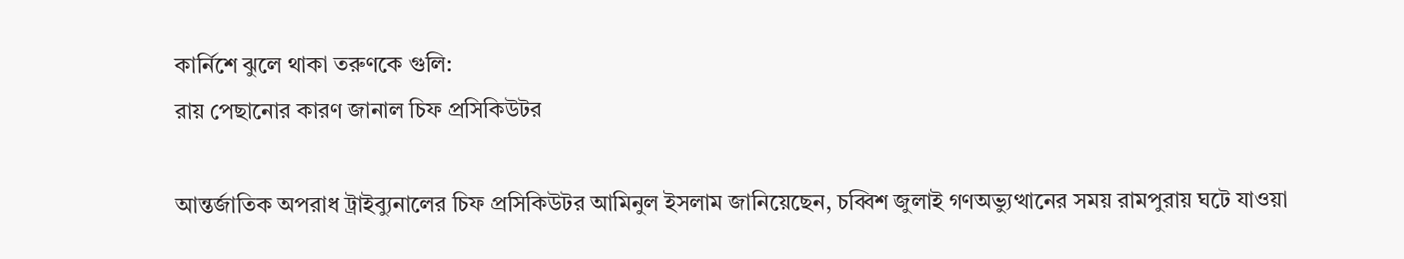কার্নিশে ঝুলে থাকা তরুণকে গুলি:
রায় পেছানোর কারণ জানাল চিফ প্রসিকিউটর

আন্তর্জাতিক অপরাধ ট্রাইব্যুনালের চিফ প্রসিকিউটর আমিনুল ইসলাম জানিয়েছেন, চব্বিশ জুলাই গণঅভ্যুত্থানের সময় রামপুরায় ঘটে যাওয়া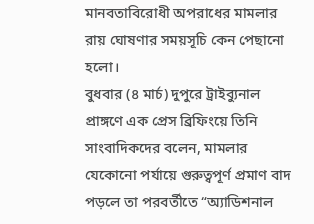মানবতাবিরোধী অপরাধের মামলার রায় ঘোষণার সময়সূচি কেন পেছানো হলো।
বুধবার (৪ মার্চ) দুপুরে ট্রাইব্যুনাল প্রাঙ্গণে এক প্রেস ব্রিফিংয়ে তিনি সাংবাদিকদের বলেন, মামলার যেকোনো পর্যায়ে গুরুত্বপূর্ণ প্রমাণ বাদ পড়লে তা পরবর্তীতে “অ্যাডিশনাল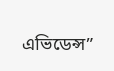এভিডেন্স”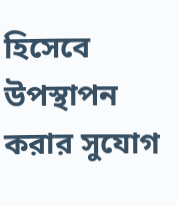হিসেবে উপস্থাপন করার সুযোগ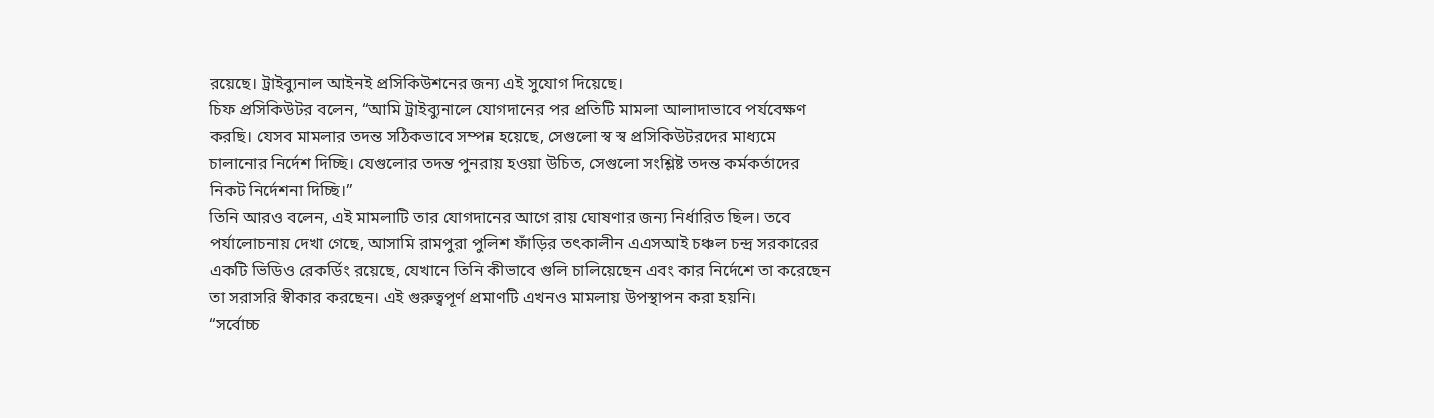রয়েছে। ট্রাইব্যুনাল আইনই প্রসিকিউশনের জন্য এই সুযোগ দিয়েছে।
চিফ প্রসিকিউটর বলেন, “আমি ট্রাইব্যুনালে যোগদানের পর প্রতিটি মামলা আলাদাভাবে পর্যবেক্ষণ করছি। যেসব মামলার তদন্ত সঠিকভাবে সম্পন্ন হয়েছে, সেগুলো স্ব স্ব প্রসিকিউটরদের মাধ্যমে চালানোর নির্দেশ দিচ্ছি। যেগুলোর তদন্ত পুনরায় হওয়া উচিত, সেগুলো সংশ্লিষ্ট তদন্ত কর্মকর্তাদের নিকট নির্দেশনা দিচ্ছি।”
তিনি আরও বলেন, এই মামলাটি তার যোগদানের আগে রায় ঘোষণার জন্য নির্ধারিত ছিল। তবে পর্যালোচনায় দেখা গেছে, আসামি রামপুরা পুলিশ ফাঁড়ির তৎকালীন এএসআই চঞ্চল চন্দ্র সরকারের একটি ভিডিও রেকর্ডিং রয়েছে, যেখানে তিনি কীভাবে গুলি চালিয়েছেন এবং কার নির্দেশে তা করেছেন তা সরাসরি স্বীকার করছেন। এই গুরুত্বপূর্ণ প্রমাণটি এখনও মামলায় উপস্থাপন করা হয়নি।
“সর্বোচ্চ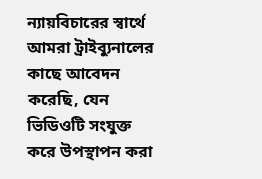ন্যায়বিচারের স্বার্থে আমরা ট্রাইব্যুনালের কাছে আবেদন করেছি, যেন ভিডিওটি সংযুক্ত করে উপস্থাপন করা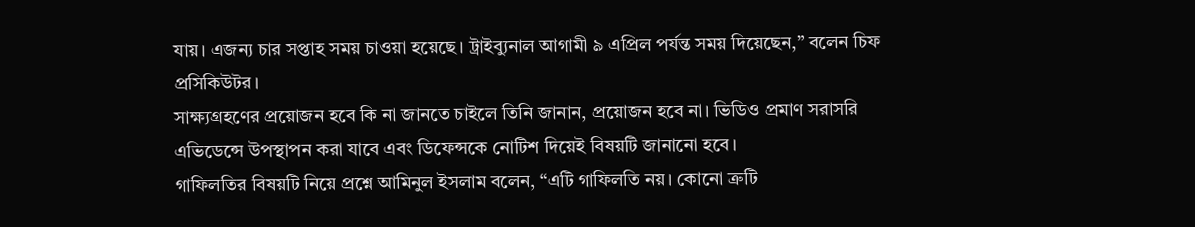যায়। এজন্য চার সপ্তাহ সময় চাওয়া হয়েছে। ট্রাইব্যুনাল আগামী ৯ এপ্রিল পর্যন্ত সময় দিয়েছেন,” বলেন চিফ প্রসিকিউটর।
সাক্ষ্যগ্রহণের প্রয়োজন হবে কি না জানতে চাইলে তিনি জানান, প্রয়োজন হবে না। ভিডিও প্রমাণ সরাসরি এভিডেন্সে উপস্থাপন করা যাবে এবং ডিফেন্সকে নোটিশ দিয়েই বিষয়টি জানানো হবে।
গাফিলতির বিষয়টি নিয়ে প্রশ্নে আমিনুল ইসলাম বলেন, “এটি গাফিলতি নয়। কোনো ত্রুটি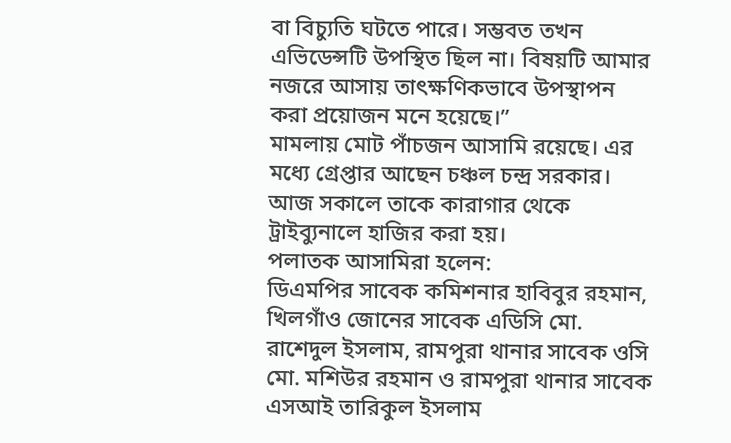বা বিচ্যুতি ঘটতে পারে। সম্ভবত তখন এভিডেন্সটি উপস্থিত ছিল না। বিষয়টি আমার নজরে আসায় তাৎক্ষণিকভাবে উপস্থাপন করা প্রয়োজন মনে হয়েছে।”
মামলায় মোট পাঁচজন আসামি রয়েছে। এর মধ্যে গ্রেপ্তার আছেন চঞ্চল চন্দ্র সরকার। আজ সকালে তাকে কারাগার থেকে ট্রাইব্যুনালে হাজির করা হয়।
পলাতক আসামিরা হলেন:
ডিএমপির সাবেক কমিশনার হাবিবুর রহমান, খিলগাঁও জোনের সাবেক এডিসি মো. রাশেদুল ইসলাম, রামপুরা থানার সাবেক ওসি মো. মশিউর রহমান ও রামপুরা থানার সাবেক এসআই তারিকুল ইসলাম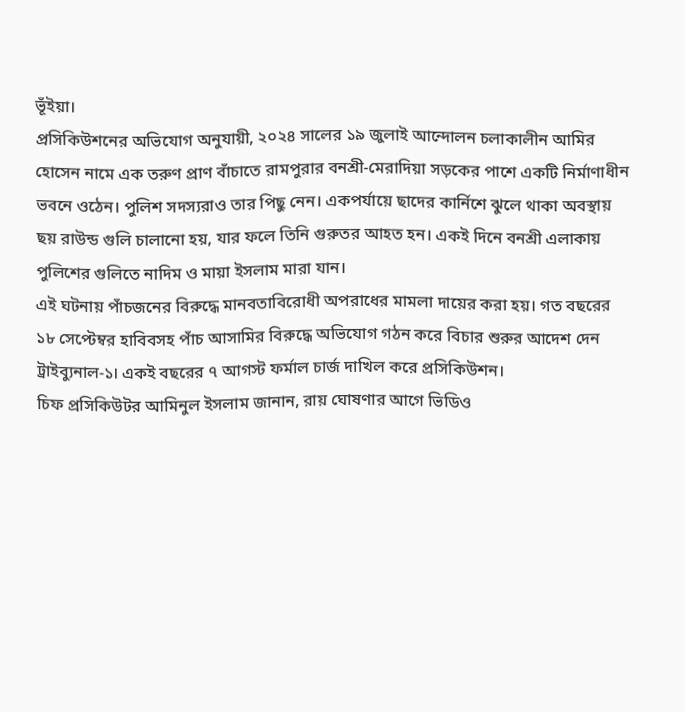ভূঁইয়া।
প্রসিকিউশনের অভিযোগ অনুযায়ী, ২০২৪ সালের ১৯ জুলাই আন্দোলন চলাকালীন আমির হোসেন নামে এক তরুণ প্রাণ বাঁচাতে রামপুরার বনশ্রী-মেরাদিয়া সড়কের পাশে একটি নির্মাণাধীন ভবনে ওঠেন। পুলিশ সদস্যরাও তার পিছু নেন। একপর্যায়ে ছাদের কার্নিশে ঝুলে থাকা অবস্থায় ছয় রাউন্ড গুলি চালানো হয়, যার ফলে তিনি গুরুতর আহত হন। একই দিনে বনশ্রী এলাকায় পুলিশের গুলিতে নাদিম ও মায়া ইসলাম মারা যান।
এই ঘটনায় পাঁচজনের বিরুদ্ধে মানবতাবিরোধী অপরাধের মামলা দায়ের করা হয়। গত বছরের ১৮ সেপ্টেম্বর হাবিবসহ পাঁচ আসামির বিরুদ্ধে অভিযোগ গঠন করে বিচার শুরুর আদেশ দেন ট্রাইব্যুনাল-১। একই বছরের ৭ আগস্ট ফর্মাল চার্জ দাখিল করে প্রসিকিউশন।
চিফ প্রসিকিউটর আমিনুল ইসলাম জানান, রায় ঘোষণার আগে ভিডিও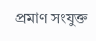প্রমাণ সংযুক্ত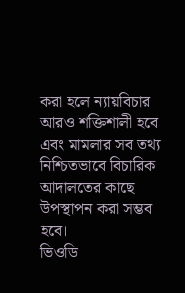করা হলে ন্যায়বিচার আরও শক্তিশালী হবে এবং মামলার সব তথ্য নিশ্চিতভাবে বিচারিক আদালতের কাছে উপস্থাপন করা সম্ভব হবে।
ভিওডি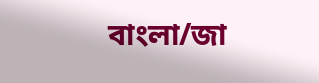বাংলা/জা